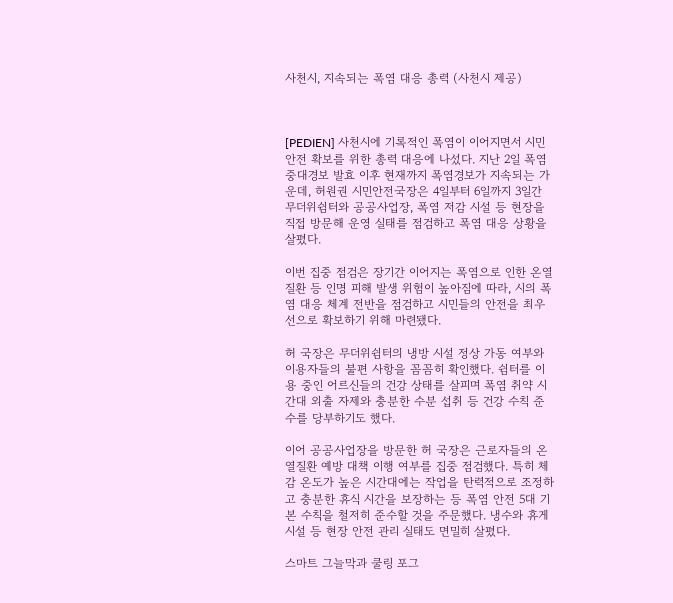사천시, 지속되는 폭염 대응 총력 (사천시 제공)



[PEDIEN] 사천시에 기록적인 폭염이 이어지면서 시민 안전 확보를 위한 총력 대응에 나섰다. 지난 2일 폭염 중대경보 발효 이후 현재까지 폭염경보가 지속되는 가운데, 허원권 시민안전국장은 4일부터 6일까지 3일간 무더위쉼터와 공공사업장, 폭염 저감 시설 등 현장을 직접 방문해 운영 실태를 점검하고 폭염 대응 상황을 살폈다.

이번 집중 점검은 장기간 이어지는 폭염으로 인한 온열질환 등 인명 피해 발생 위험이 높아짐에 따라, 시의 폭염 대응 체계 전반을 점검하고 시민들의 안전을 최우선으로 확보하기 위해 마련됐다.

허 국장은 무더위쉼터의 냉방 시설 정상 가동 여부와 이용자들의 불편 사항을 꼼꼼히 확인했다. 쉼터를 이용 중인 어르신들의 건강 상태를 살피며 폭염 취약 시간대 외출 자제와 충분한 수분 섭취 등 건강 수칙 준수를 당부하기도 했다.

이어 공공사업장을 방문한 허 국장은 근로자들의 온열질환 예방 대책 이행 여부를 집중 점검했다. 특히 체감 온도가 높은 시간대에는 작업을 탄력적으로 조정하고 충분한 휴식 시간을 보장하는 등 폭염 안전 5대 기본 수칙을 철저히 준수할 것을 주문했다. 냉수와 휴게 시설 등 현장 안전 관리 실태도 면밀히 살폈다.

스마트 그늘막과 쿨링 포그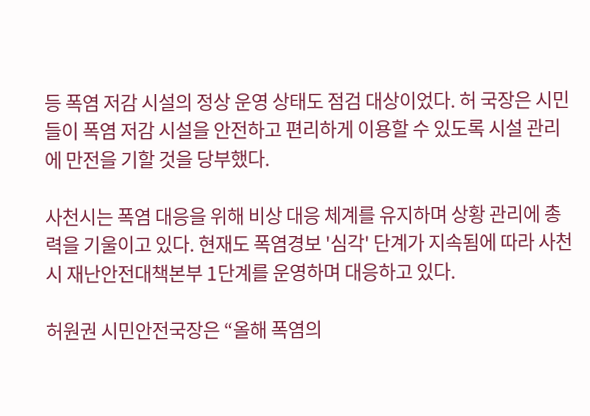등 폭염 저감 시설의 정상 운영 상태도 점검 대상이었다. 허 국장은 시민들이 폭염 저감 시설을 안전하고 편리하게 이용할 수 있도록 시설 관리에 만전을 기할 것을 당부했다.

사천시는 폭염 대응을 위해 비상 대응 체계를 유지하며 상황 관리에 총력을 기울이고 있다. 현재도 폭염경보 '심각' 단계가 지속됨에 따라 사천시 재난안전대책본부 1단계를 운영하며 대응하고 있다.

허원권 시민안전국장은 “올해 폭염의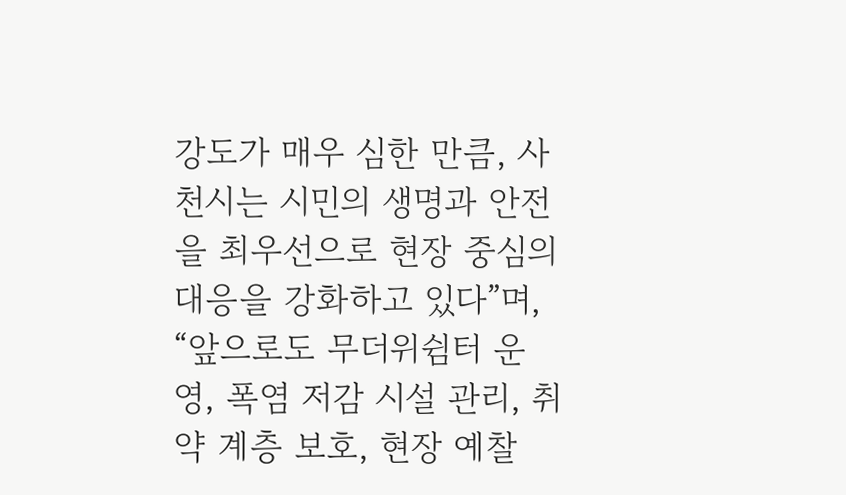강도가 매우 심한 만큼, 사천시는 시민의 생명과 안전을 최우선으로 현장 중심의 대응을 강화하고 있다”며, “앞으로도 무더위쉼터 운영, 폭염 저감 시설 관리, 취약 계층 보호, 현장 예찰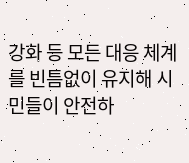강화 등 모든 대응 체계를 빈틈없이 유지해 시민들이 안전하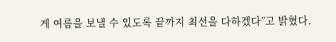게 여름을 보낼 수 있도록 끝까지 최선을 다하겠다”고 밝혔다.